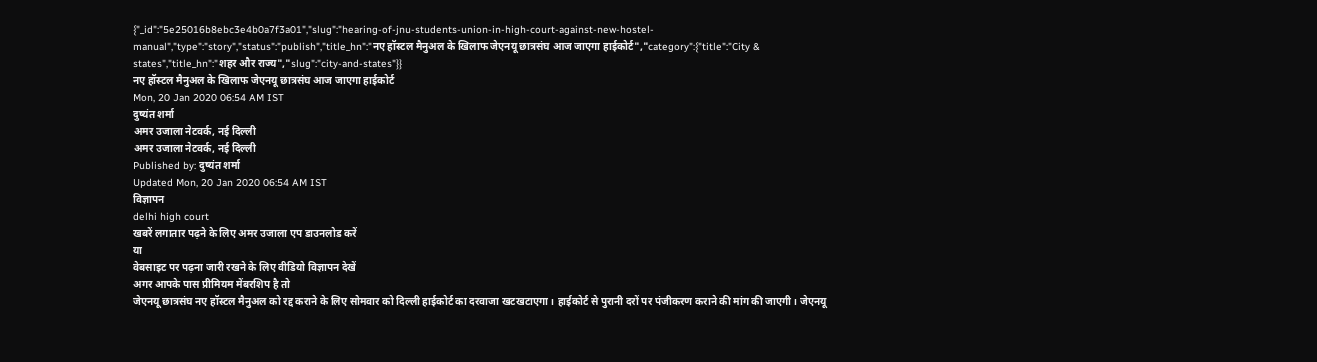{"_id":"5e25016b8ebc3e4b0a7f3a01","slug":"hearing-of-jnu-students-union-in-high-court-against-new-hostel-manual","type":"story","status":"publish","title_hn":"नए हॉस्टल मैनुअल के खिलाफ जेएनयू छात्रसंघ आज जाएगा हाईकोर्ट","category":{"title":"City & states","title_hn":"शहर और राज्य","slug":"city-and-states"}}
नए हॉस्टल मैनुअल के खिलाफ जेएनयू छात्रसंघ आज जाएगा हाईकोर्ट
Mon, 20 Jan 2020 06:54 AM IST
दुष्यंत शर्मा
अमर उजाला नेटवर्क, नई दिल्ली
अमर उजाला नेटवर्क, नई दिल्ली
Published by: दुष्यंत शर्मा
Updated Mon, 20 Jan 2020 06:54 AM IST
विज्ञापन
delhi high court
खबरें लगातार पढ़ने के लिए अमर उजाला एप डाउनलोड करें
या
वेबसाइट पर पढ़ना जारी रखने के लिए वीडियो विज्ञापन देखें
अगर आपके पास प्रीमियम मेंबरशिप है तो
जेएनयू छात्रसंघ नए हॉस्टल मैनुअल को रद्द कराने के लिए सोमवार को दिल्ली हाईकोर्ट का दरवाजा खटखटाएगा। हाईकोर्ट से पुरानी दरों पर पंजीकरण कराने की मांग की जाएगी। जेएनयू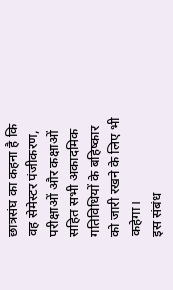छात्रसंघ का कहना है कि वह सेमेस्टर पंजीकरण, परीक्षाओं और कक्षाओं सहित सभी अकादमिक गतिविधियों के बहिष्कार को जारी रखने के लिए भी कहेगा।
इस संबंध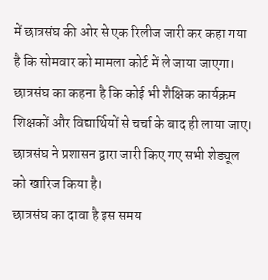में छात्रसंघ की ओर से एक रिलीज जारी कर कहा गया है कि सोमवार को मामला कोर्ट में ले जाया जाएगा। छात्रसंघ का कहना है कि कोई भी शैक्षिक कार्यक्रम शिक्षकों और विद्यार्थियों से चर्चा के बाद ही लाया जाए। छात्रसंघ ने प्रशासन द्वारा जारी किए गए सभी शेड्यूल को खारिज किया है।
छात्रसंघ का दावा है इस समय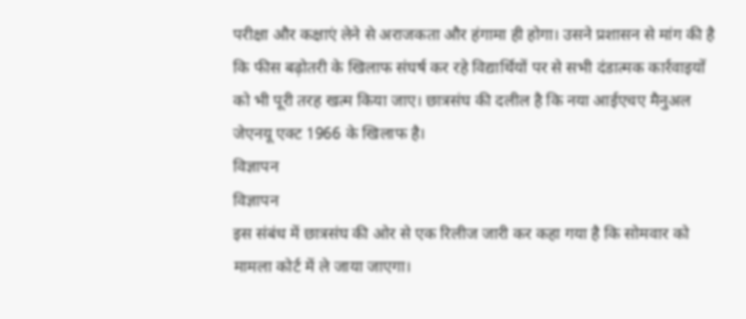परीक्षा और कक्षाएं लेने से अराजकता और हंगामा ही होगा। उसने प्रशासन से मांग की है कि फीस बढ़ोतरी के खिलाफ संघर्ष कर रहे विद्यार्थियों पर से सभी दंडात्मक कार्रवाइयों को भी पूरी तरह खत्म किया जाए। छात्रसंघ की दलील है कि नया आईएचए मैनुअल जेएनयू एक्ट 1966 के खिलाफ है।
विज्ञापन
विज्ञापन
इस संबंध में छात्रसंघ की ओर से एक रिलीज जारी कर कहा गया है कि सोमवार को मामला कोर्ट में ले जाया जाएगा।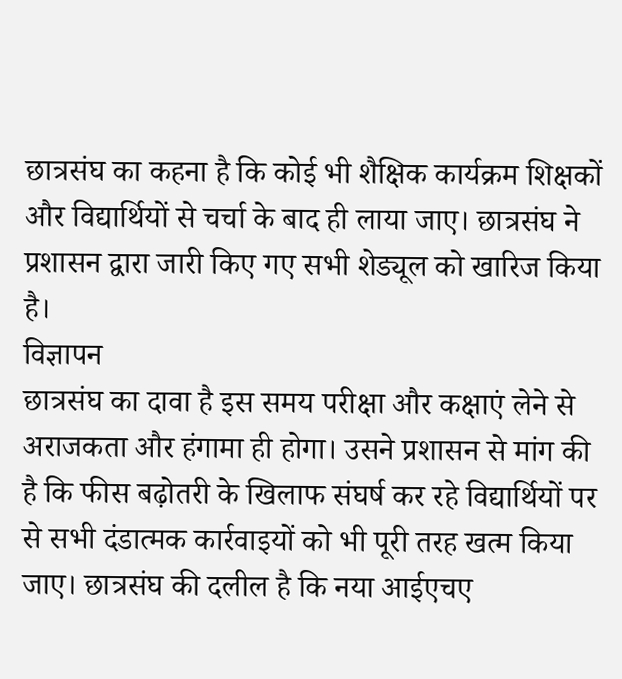छात्रसंघ का कहना है कि कोई भी शैक्षिक कार्यक्रम शिक्षकों और विद्यार्थियों से चर्चा के बाद ही लाया जाए। छात्रसंघ ने प्रशासन द्वारा जारी किए गए सभी शेड्यूल को खारिज किया है।
विज्ञापन
छात्रसंघ का दावा है इस समय परीक्षा और कक्षाएं लेने से अराजकता और हंगामा ही होगा। उसने प्रशासन से मांग की है कि फीस बढ़ोतरी के खिलाफ संघर्ष कर रहे विद्यार्थियों पर से सभी दंडात्मक कार्रवाइयों को भी पूरी तरह खत्म किया जाए। छात्रसंघ की दलील है कि नया आईएचए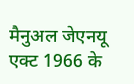मैनुअल जेएनयू एक्ट 1966 के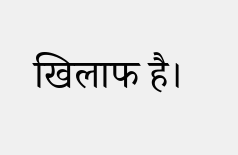खिलाफ है।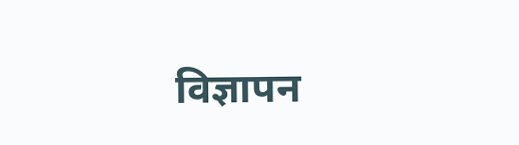विज्ञापन